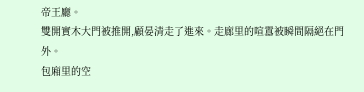帝王廳。
雙開實木大門被推開,顧晏清走了進來。走廊里的喧囂被瞬間隔絕在門外。
包廂里的空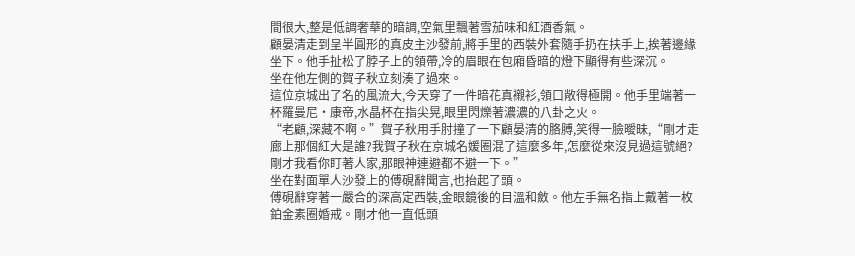間很大,整是低調奢華的暗調,空氣里飄著雪茄味和紅酒香氣。
顧晏清走到呈半圓形的真皮主沙發前,將手里的西裝外套隨手扔在扶手上,挨著邊緣坐下。他手扯松了脖子上的領帶,冷的眉眼在包廂昏暗的燈下顯得有些深沉。
坐在他左側的賀子秋立刻湊了過來。
這位京城出了名的風流大,今天穿了一件暗花真襯衫,領口敞得極開。他手里端著一杯羅曼尼·康帝,水晶杯在指尖晃,眼里閃爍著濃濃的八卦之火。
“老顧,深藏不啊。”賀子秋用手肘撞了一下顧晏清的胳膊,笑得一臉曖昧,“剛才走廊上那個紅大是誰?我賀子秋在京城名媛圈混了這麼多年,怎麼從來沒見過這號絕?剛才我看你盯著人家,那眼神連避都不避一下。”
坐在對面單人沙發上的傅硯辭聞言,也抬起了頭。
傅硯辭穿著一嚴合的深高定西裝,金眼鏡後的目溫和斂。他左手無名指上戴著一枚鉑金素圈婚戒。剛才他一直低頭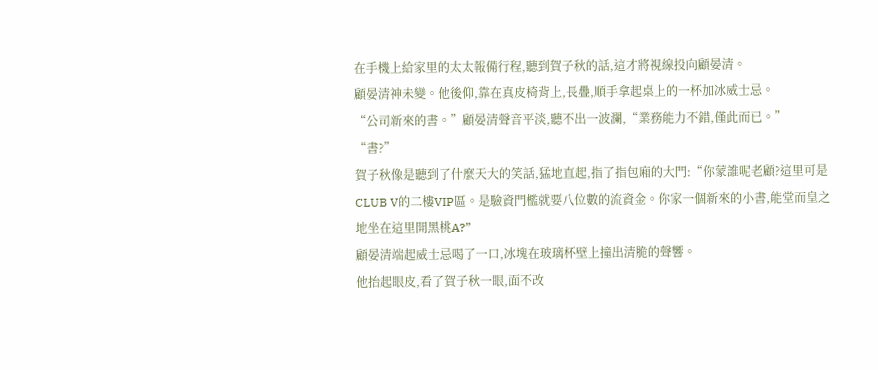在手機上給家里的太太報備行程,聽到賀子秋的話,這才將視線投向顧晏清。
顧晏清神未變。他後仰,靠在真皮椅背上,長疊,順手拿起桌上的一杯加冰威士忌。
“公司新來的書。”顧晏清聲音平淡,聽不出一波瀾,“業務能力不錯,僅此而已。”
“書?”
賀子秋像是聽到了什麼天大的笑話,猛地直起,指了指包廂的大門:“你蒙誰呢老顧?這里可是CLUB V的二樓VIP區。是驗資門檻就要八位數的流資金。你家一個新來的小書,能堂而皇之地坐在這里開黑桃A?”
顧晏清端起威士忌喝了一口,冰塊在玻璃杯壁上撞出清脆的聲響。
他抬起眼皮,看了賀子秋一眼,面不改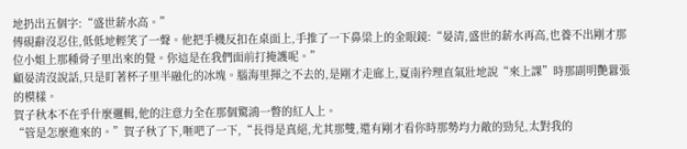地扔出五個字:“盛世薪水高。”
傅硯辭沒忍住,低低地輕笑了一聲。他把手機反扣在桌面上,手推了一下鼻梁上的金眼鏡:“晏清,盛世的薪水再高,也養不出剛才那位小姐上那種骨子里出來的覺。你這是在我們面前打掩護呢。”
顧晏清沒說話,只是盯著杯子里半融化的冰塊。腦海里揮之不去的,是剛才走廊上,夏南矜理直氣壯地說“來上課”時那副明艷囂張的模樣。
賀子秋本不在乎什麼邏輯,他的注意力全在那個驚鴻一瞥的紅人上。
“管是怎麼進來的。”賀子秋了下,咂吧了一下,“長得是真絕,尤其那雙,還有剛才看你時那勢均力敵的勁兒,太對我的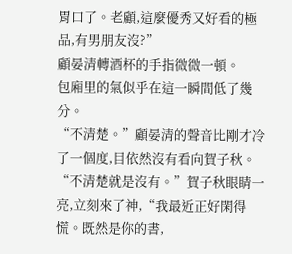胃口了。老顧,這麼優秀又好看的極品,有男朋友沒?”
顧晏清轉酒杯的手指微微一頓。
包廂里的氣似乎在這一瞬間低了幾分。
“不清楚。”顧晏清的聲音比剛才冷了一個度,目依然沒有看向賀子秋。
“不清楚就是沒有。”賀子秋眼睛一亮,立刻來了神,“我最近正好閑得慌。既然是你的書,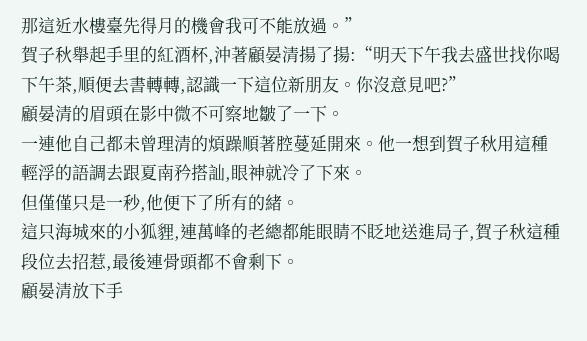那這近水樓臺先得月的機會我可不能放過。”
賀子秋舉起手里的紅酒杯,沖著顧晏清揚了揚:“明天下午我去盛世找你喝下午茶,順便去書轉轉,認識一下這位新朋友。你沒意見吧?”
顧晏清的眉頭在影中微不可察地皺了一下。
一連他自己都未曾理清的煩躁順著腔蔓延開來。他一想到賀子秋用這種輕浮的語調去跟夏南矜搭訕,眼神就冷了下來。
但僅僅只是一秒,他便下了所有的緒。
這只海城來的小狐貍,連萬峰的老總都能眼睛不眨地送進局子,賀子秋這種段位去招惹,最後連骨頭都不會剩下。
顧晏清放下手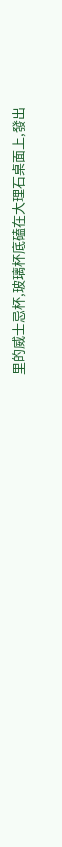里的威士忌杯,玻璃杯底磕在大理石桌面上,發出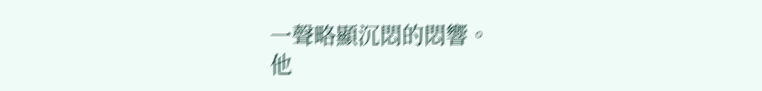一聲略顯沉悶的悶響。
他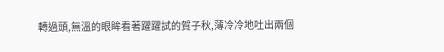轉過頭,無溫的眼眸看著躍躍試的賀子秋,薄冷冷地吐出兩個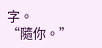字。
“隨你。”